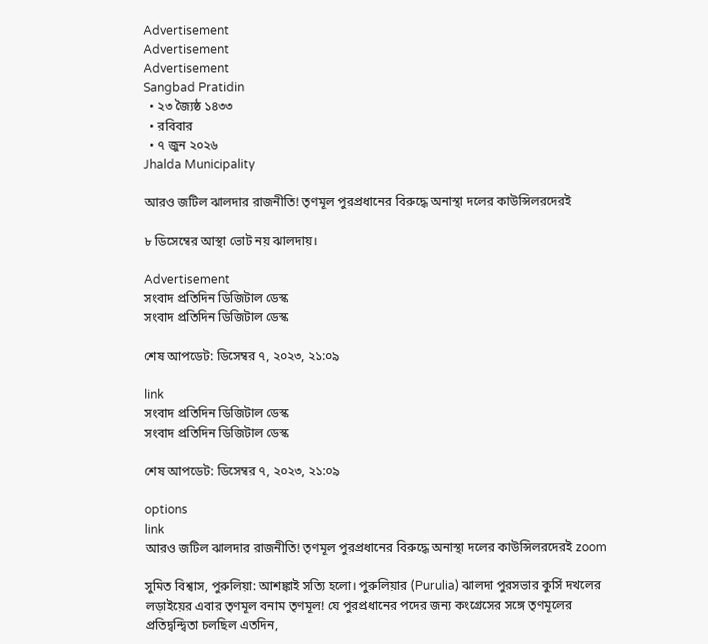Advertisement
Advertisement
Advertisement
Sangbad Pratidin
  • ২৩ জ্যৈষ্ঠ ১৪৩৩
  • রবিবার
  • ৭ জুন ২০২৬
Jhalda Municipality

আরও জটিল ঝালদার রাজনীতি! তৃণমূল পুরপ্রধানের বিরুদ্ধে অনাস্থা দলের কাউন্সিলরদেরই

৮ ডিসেম্বের আস্থা ভোট নয় ঝালদায়।

Advertisement
সংবাদ প্রতিদিন ডিজিটাল ডেস্ক
সংবাদ প্রতিদিন ডিজিটাল ডেস্ক

শেষ আপডেট: ডিসেম্বর ৭, ২০২৩, ২১:০৯

link
সংবাদ প্রতিদিন ডিজিটাল ডেস্ক
সংবাদ প্রতিদিন ডিজিটাল ডেস্ক

শেষ আপডেট: ডিসেম্বর ৭, ২০২৩, ২১:০৯

options
link
আরও জটিল ঝালদার রাজনীতি! তৃণমূল পুরপ্রধানের বিরুদ্ধে অনাস্থা দলের কাউন্সিলরদেরই zoom

সুমিত বিশ্বাস, পুরুলিয়া: আশঙ্কাই সত্যি হলো। পুরুলিয়ার (Purulia) ঝালদা পুরসভার কুর্সি দখলের লড়াইয়ের এবার তৃণমূল বনাম তৃণমূল! যে পুরপ্রধানের পদের জন্য কংগ্রেসের সঙ্গে তৃণমূলের প্রতিদ্বন্দ্বিতা চলছিল এতদিন,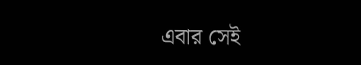এবার সেই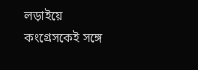লড়াইয়ে কংগ্রেসকেই সঙ্গে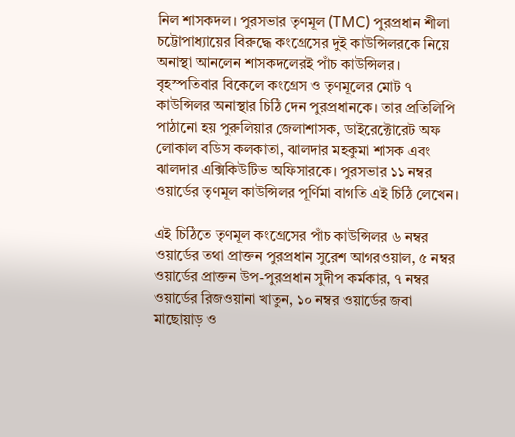নিল শাসকদল। পুরসভার তৃণমূল (TMC) পুরপ্রধান শীলা চট্টোপাধ্যায়ের বিরুদ্ধে কংগ্রেসের দুই কাউন্সিলরকে নিয়ে অনাস্থা আনলেন শাসকদলেরই পাঁচ কাউন্সিলর। বৃহস্পতিবার বিকেলে কংগ্রেস ও তৃণমূলের মোট ৭ কাউন্সিলর অনাস্থার চিঠি দেন পুরপ্রধানকে। তার প্রতিলিপি পাঠানো হয় পুরুলিয়ার জেলাশাসক, ডাইরেক্টোরেট অফ লোকাল বডিস কলকাতা, ঝালদার মহকুমা শাসক এবং ঝালদার এক্সিকিউটিভ অফিসারকে। পুরসভার ১১ নম্বর ওয়ার্ডের তৃণমূল কাউন্সিলর পূর্ণিমা বাগতি এই চিঠি লেখেন।

এই চিঠিতে তৃণমূল কংগ্রেসের পাঁচ কাউন্সিলর ৬ নম্বর ওয়ার্ডের তথা প্রাক্তন পুরপ্রধান সুরেশ আগরওয়াল, ৫ নম্বর ওয়ার্ডের প্রাক্তন উপ-পুরপ্রধান সুদীপ কর্মকার, ৭ নম্বর ওয়ার্ডের রিজওয়ানা খাতুন, ১০ নম্বর ওয়ার্ডের জবা মাছোয়াড় ও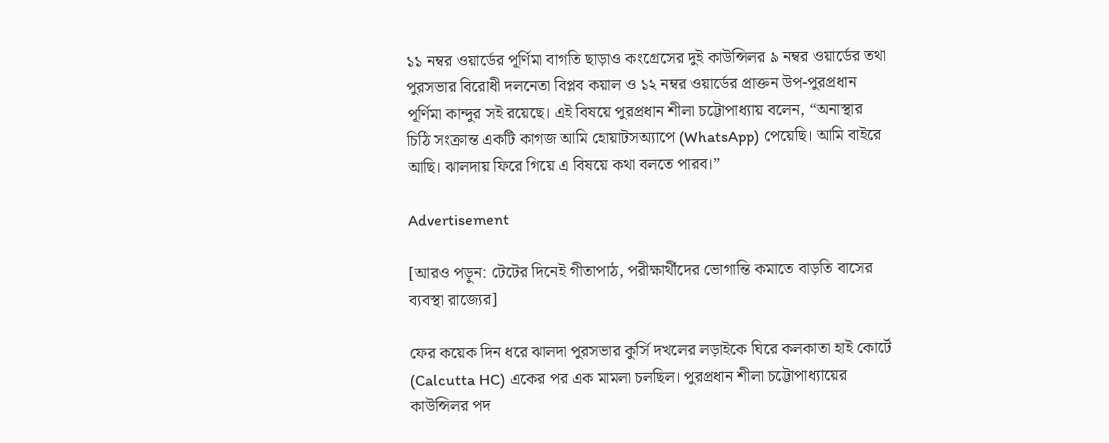১১ নম্বর ওয়ার্ডের পূর্ণিমা বাগতি ছাড়াও কংগ্রেসের দুই কাউন্সিলর ৯ নম্বর ওয়ার্ডের তথা পুরসভার বিরোধী দলনেতা বিপ্লব কয়াল ও ১২ নম্বর ওয়ার্ডের প্রাক্তন উপ-পুরপ্রধান পূর্ণিমা কান্দুর সই রয়েছে। এই বিষয়ে পুরপ্রধান শীলা চট্টোপাধ্যায় বলেন, “অনাস্থার চিঠি সংক্রান্ত একটি কাগজ আমি হোয়াটসঅ্যাপে (WhatsApp) পেয়েছি। আমি বাইরে আছি। ঝালদায় ফিরে গিয়ে এ বিষয়ে কথা বলতে পারব।”

Advertisement

[আরও পড়ুন: টেটের দিনেই গীতাপাঠ, পরীক্ষার্থীদের ভোগান্তি কমাতে বাড়তি বাসের ব্যবস্থা রাজ্যের]

ফের কয়েক দিন ধরে ঝালদা পুরসভার কুর্সি দখলের লড়াইকে ঘিরে কলকাতা হাই কোর্টে (Calcutta HC) একের পর এক মামলা চলছিল। পুরপ্রধান শীলা চট্টোপাধ্যায়ের কাউন্সিলর পদ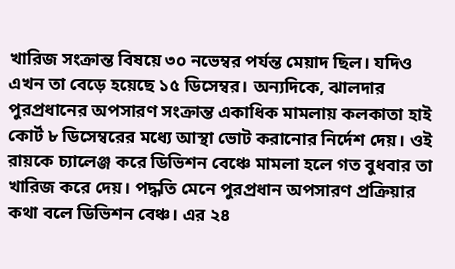খারিজ সংক্রান্ত বিষয়ে ৩০ নভেম্বর পর্যন্ত মেয়াদ ছিল। যদিও এখন তা বেড়ে হয়েছে ১৫ ডিসেম্বর। অন্যদিকে, ঝালদার পুরপ্রধানের অপসারণ সংক্রান্ত একাধিক মামলায় কলকাতা হাই কোর্ট ৮ ডিসেম্বরের মধ্যে আস্থা ভোট করানোর নির্দেশ দেয়। ওই রায়কে চ্যালেঞ্জ করে ডিভিশন বেঞ্চে মামলা হলে গত বুধবার তা খারিজ করে দেয়। পদ্ধতি মেনে পুরপ্রধান অপসারণ প্রক্রিয়ার কথা বলে ডিভিশন বেঞ্চ। এর ২৪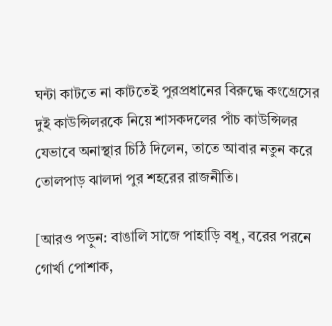ঘন্টা কাটতে না কাটতেই পুরপ্রধানের বিরুদ্ধে কংগ্রেসের দুই কাউন্সিলরকে নিয়ে শাসকদলের পাঁচ কাউন্সিলর যেভাবে অনাস্থার চিঠি দিলেন, তাতে আবার নতুন করে তোলপাড় ঝালদা পুর শহরের রাজনীতি।

[আরও পড়ুন: বাঙালি সাজে পাহাড়ি বধূ, বরের পরনে গোর্খা পোশাক,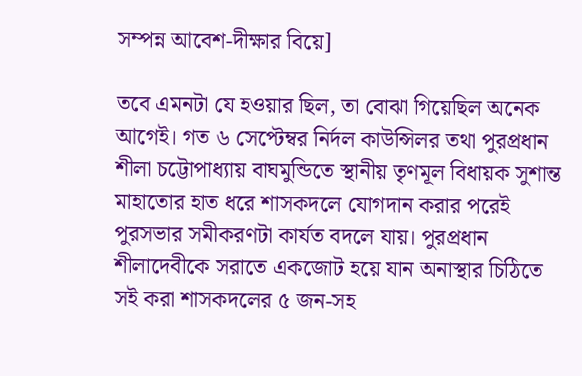সম্পন্ন আবেশ-দীক্ষার বিয়ে]

তবে এমনটা যে হওয়ার ছিল, তা বোঝা গিয়েছিল অনেক আগেই। গত ৬ সেপ্টেম্বর নির্দল কাউন্সিলর তথা পুরপ্রধান শীলা চট্টোপাধ্যায় বাঘমুন্ডিতে স্থানীয় তৃণমূল বিধায়ক সুশান্ত মাহাতোর হাত ধরে শাসকদলে যোগদান করার পরেই পুরসভার সমীকরণটা কার্যত বদলে যায়। পুরপ্রধান শীলাদেবীকে সরাতে একজোট হয়ে যান অনাস্থার চিঠিতে সই করা শাসকদলের ৫ জন-সহ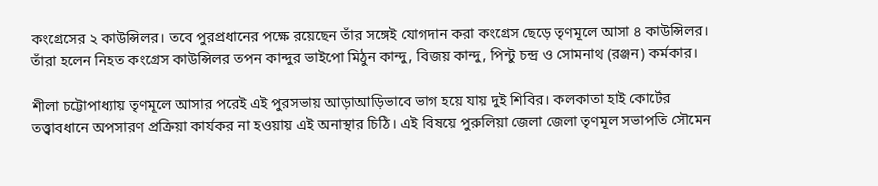কংগ্রেসের ২ কাউন্সিলর। তবে পুরপ্রধানের পক্ষে রয়েছেন তাঁর সঙ্গেই যোগদান করা কংগ্রেস ছেড়ে তৃণমূলে আসা ৪ কাউন্সিলর। তাঁরা হলেন নিহত কংগ্রেস কাউন্সিলর তপন কান্দুর ভাইপো মিঠুন কান্দু, বিজয় কান্দু, পিন্টু চন্দ্র ও সোমনাথ (রঞ্জন) কর্মকার।

শীলা চট্টোপাধ্যায় তৃণমূলে আসার পরেই এই পুরসভায় আড়াআড়িভাবে ভাগ হয়ে যায় দুই শিবির। কলকাতা হাই কোর্টের তত্ত্বাবধানে অপসারণ প্রক্রিয়া কার্যকর না হওয়ায় এই অনাস্থার চিঠি। এই বিষয়ে পুরুলিয়া জেলা জেলা তৃণমূল সভাপতি সৌমেন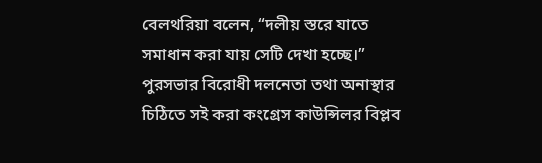বেলথরিয়া বলেন, “দলীয় স্তরে যাতে সমাধান করা যায় সেটি দেখা হচ্ছে।” পুরসভার বিরোধী দলনেতা তথা অনাস্থার চিঠিতে সই করা কংগ্রেস কাউন্সিলর বিপ্লব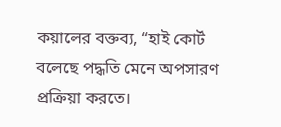কয়ালের বক্তব্য, “হাই কোর্ট বলেছে পদ্ধতি মেনে অপসারণ প্রক্রিয়া করতে।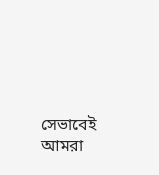সেভাবেই আমরা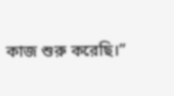কাজ শুরু করেছি।”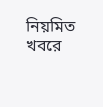নিয়মিত খবরে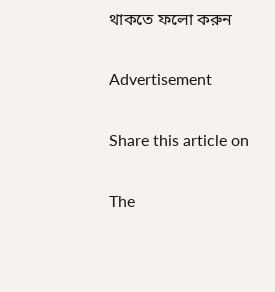থাকতে ফলো করুন

Advertisement

Share this article on

The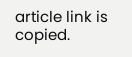article link is copied.